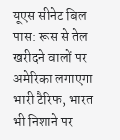यूएस सीनेट बिल पास: रूस से तेल खरीदने वालों पर अमेरिका लगाएगा भारी टैरिफ, भारत भी निशाने पर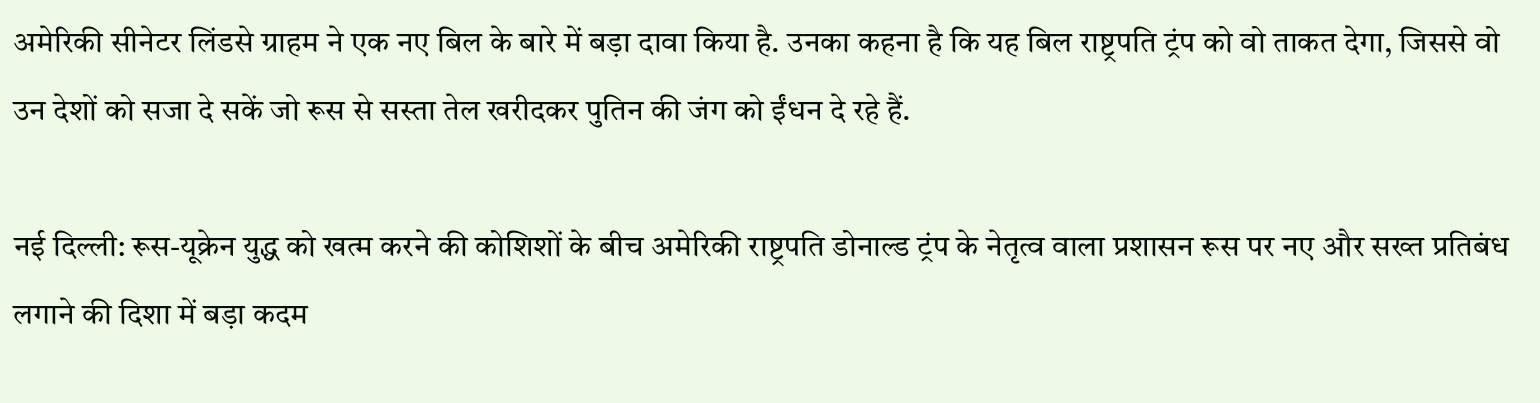अमेरिकी सीनेटर लिंडसे ग्राहम ने एक नए बिल के बारे में बड़ा दावा किया है. उनका कहना है कि यह बिल राष्ट्रपति ट्रंप को वो ताकत देगा, जिससे वो उन देशों को सजा दे सकें जो रूस से सस्ता तेल खरीदकर पुतिन की जंग को ईंधन दे रहे हैं.

नई दिल्ली: रूस-यूक्रेन युद्ध को खत्म करने की कोशिशों के बीच अमेरिकी राष्ट्रपति डोनाल्ड ट्रंप के नेतृत्व वाला प्रशासन रूस पर नए और सख्त प्रतिबंध लगाने की दिशा में बड़ा कदम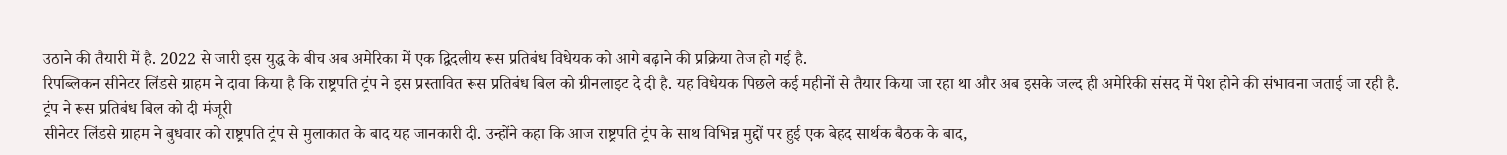उठाने की तैयारी में है. 2022 से जारी इस युद्ध के बीच अब अमेरिका में एक द्विदलीय रूस प्रतिबंध विधेयक को आगे बढ़ाने की प्रक्रिया तेज हो गई है.
रिपब्लिकन सीनेटर लिंडसे ग्राहम ने दावा किया है कि राष्ट्रपति ट्रंप ने इस प्रस्तावित रूस प्रतिबंध बिल को ग्रीनलाइट दे दी है. यह विधेयक पिछले कई महीनों से तैयार किया जा रहा था और अब इसके जल्द ही अमेरिकी संसद में पेश होने की संभावना जताई जा रही है.
ट्रंप ने रूस प्रतिबंध बिल को दी मंजूरी
सीनेटर लिंडसे ग्राहम ने बुधवार को राष्ट्रपति ट्रंप से मुलाकात के बाद यह जानकारी दी. उन्होंने कहा कि आज राष्ट्रपति ट्रंप के साथ विभिन्न मुद्दों पर हुई एक बेहद सार्थक बैठक के बाद,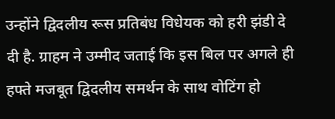उन्होंने द्विदलीय रूस प्रतिबंध विधेयक को हरी झंडी दे दी है. ग्राहम ने उम्मीद जताई कि इस बिल पर अगले ही हफ्ते मजबूत द्विदलीय समर्थन के साथ वोटिंग हो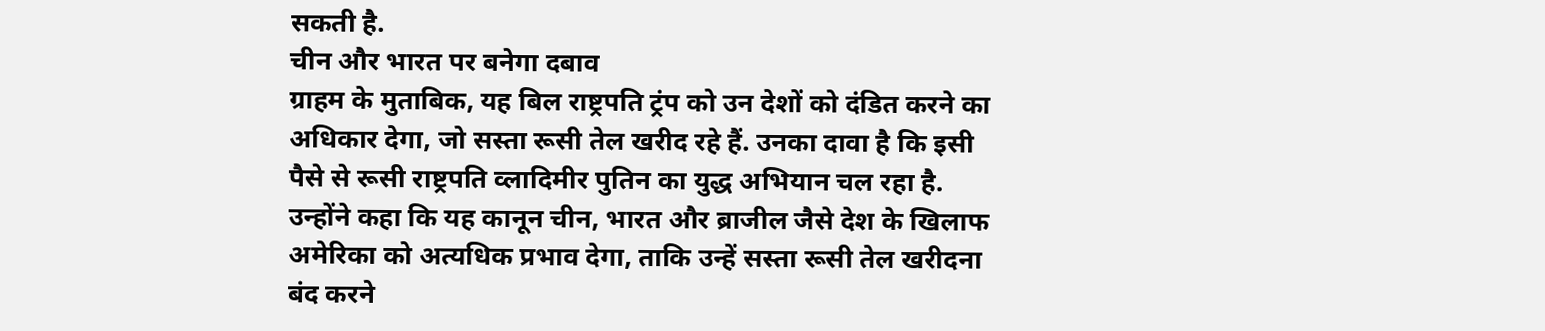सकती है.
चीन और भारत पर बनेगा दबाव
ग्राहम के मुताबिक, यह बिल राष्ट्रपति ट्रंप को उन देशों को दंडित करने का अधिकार देगा, जो सस्ता रूसी तेल खरीद रहे हैं. उनका दावा है कि इसी पैसे से रूसी राष्ट्रपति व्लादिमीर पुतिन का युद्ध अभियान चल रहा है.
उन्होंने कहा कि यह कानून चीन, भारत और ब्राजील जैसे देश के खिलाफ अमेरिका को अत्यधिक प्रभाव देगा, ताकि उन्हें सस्ता रूसी तेल खरीदना बंद करने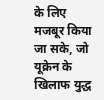के लिए मजबूर किया जा सके, जो यूक्रेन के खिलाफ युद्ध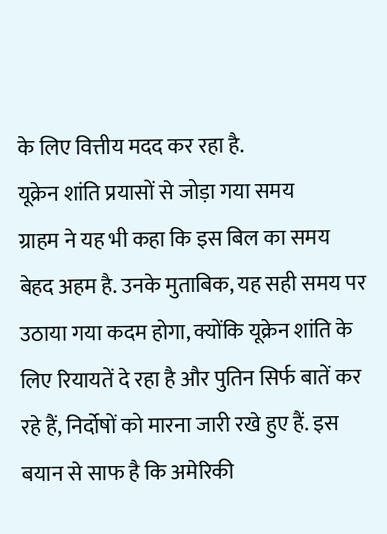के लिए वित्तीय मदद कर रहा है.
यूक्रेन शांति प्रयासों से जोड़ा गया समय
ग्राहम ने यह भी कहा कि इस बिल का समय बेहद अहम है. उनके मुताबिक, यह सही समय पर उठाया गया कदम होगा, क्योंकि यूक्रेन शांति के लिए रियायतें दे रहा है और पुतिन सिर्फ बातें कर रहे हैं, निर्दोषों को मारना जारी रखे हुए हैं. इस बयान से साफ है कि अमेरिकी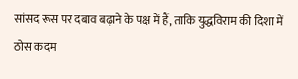सांसद रूस पर दबाव बढ़ाने के पक्ष में हैं, ताकि युद्धविराम की दिशा में ठोस कदम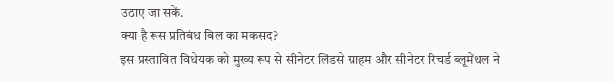उठाए जा सकें.
क्या है रूस प्रतिबंध बिल का मकसद?
इस प्रस्तावित विधेयक को मुख्य रूप से सीनेटर लिंडसे ग्राहम और सीनेटर रिचर्ड ब्लूमेंथल ने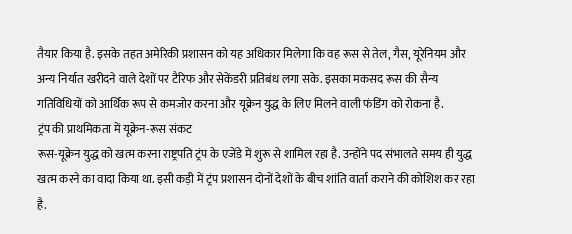तैयार किया है. इसके तहत अमेरिकी प्रशासन को यह अधिकार मिलेगा कि वह रूस से तेल, गैस, यूरेनियम और अन्य निर्यात खरीदने वाले देशों पर टैरिफ और सेकेंडरी प्रतिबंध लगा सके. इसका मकसद रूस की सैन्य गतिविधियों को आर्थिक रूप से कमजोर करना और यूक्रेन युद्ध के लिए मिलने वाली फंडिंग को रोकना है.
ट्रंप की प्राथमिकता में यूक्रेन-रूस संकट
रूस-यूक्रेन युद्ध को खत्म करना राष्ट्रपति ट्रंप के एजेंडे में शुरू से शामिल रहा है. उन्होंने पद संभालते समय ही युद्ध खत्म करने का वादा किया था. इसी कड़ी में ट्रंप प्रशासन दोनों देशों के बीच शांति वार्ता कराने की कोशिश कर रहा है.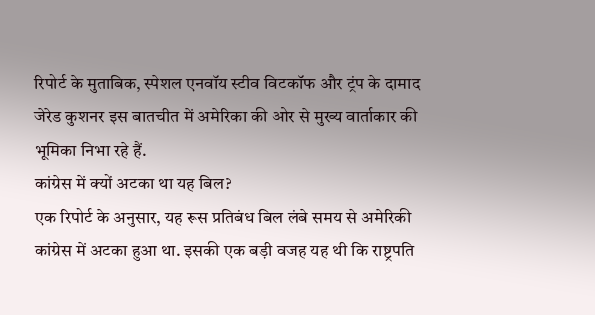रिपोर्ट के मुताबिक, स्पेशल एनवॉय स्टीव विटकॉफ और ट्रंप के दामाद जेरेड कुशनर इस बातचीत में अमेरिका की ओर से मुख्य वार्ताकार की भूमिका निभा रहे हैं.
कांग्रेस में क्यों अटका था यह बिल?
एक रिपोर्ट के अनुसार, यह रूस प्रतिबंध बिल लंबे समय से अमेरिकी कांग्रेस में अटका हुआ था. इसकी एक बड़ी वजह यह थी कि राष्ट्रपति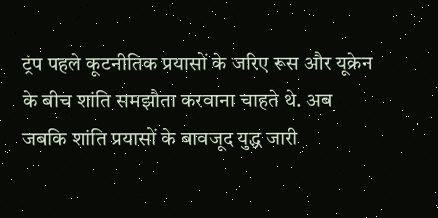ट्रंप पहले कूटनीतिक प्रयासों के जरिए रूस और यूक्रेन के बीच शांति समझौता करवाना चाहते थे. अब जबकि शांति प्रयासों के बावजूद युद्ध जारी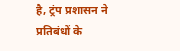है, ट्रंप प्रशासन ने प्रतिबंधों के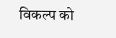विकल्प को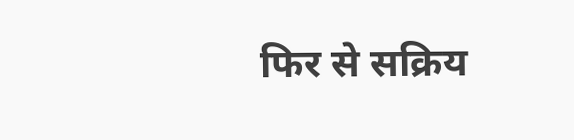फिर से सक्रिय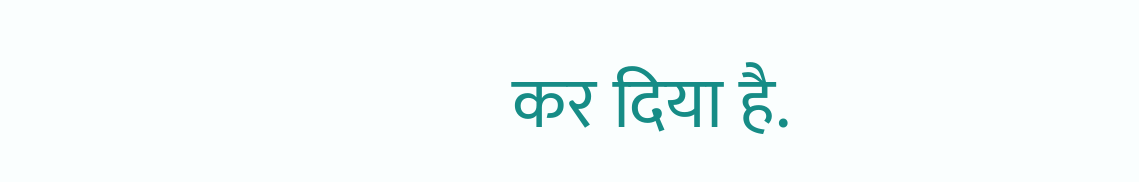कर दिया है.